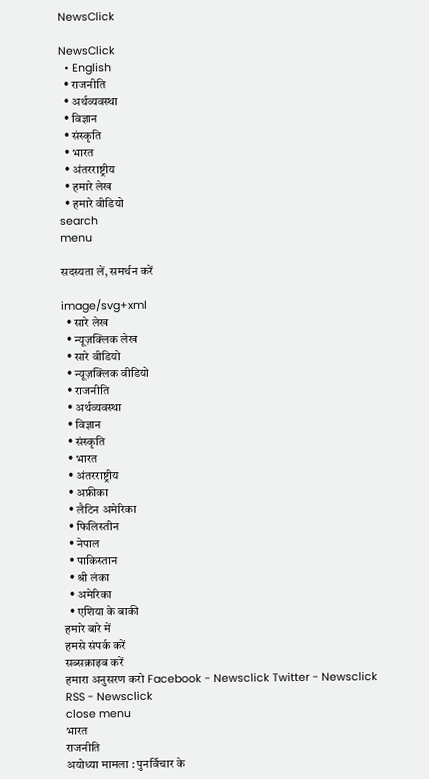NewsClick

NewsClick
  • English
  • राजनीति
  • अर्थव्यवस्था
  • विज्ञान
  • संस्कृति
  • भारत
  • अंतरराष्ट्रीय
  • हमारे लेख
  • हमारे वीडियो
search
menu

सदस्यता लें, समर्थन करें

image/svg+xml
  • सारे लेख
  • न्यूज़क्लिक लेख
  • सारे वीडियो
  • न्यूज़क्लिक वीडियो
  • राजनीति
  • अर्थव्यवस्था
  • विज्ञान
  • संस्कृति
  • भारत
  • अंतरराष्ट्रीय
  • अफ्रीका
  • लैटिन अमेरिका
  • फिलिस्तीन
  • नेपाल
  • पाकिस्तान
  • श्री लंका
  • अमेरिका
  • एशिया के बाकी
हमारे बारे में
हमसे संपर्क करें
सब्सक्राइब करें
हमारा अनुसरण करो Facebook - Newsclick Twitter - Newsclick RSS - Newsclick
close menu
भारत
राजनीति
अयोध्या मामला : पुनर्विचार के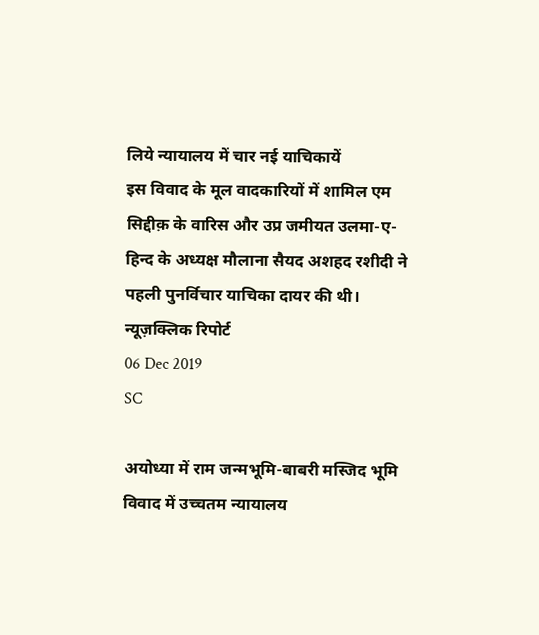लिये न्यायालय में चार नई याचिकायें
इस विवाद के मूल वादकारियों में शामिल एम सिद्दीक़ के वारिस और उप्र जमीयत उलमा-ए-हिन्द के अध्यक्ष मौलाना सैयद अशहद रशीदी ने पहली पुनर्विचार याचिका दायर की थी।
न्यूज़क्लिक रिपोर्ट
06 Dec 2019
SC

अयोध्या में राम जन्मभूमि-बाबरी मस्जिद भूमि विवाद में उच्चतम न्यायालय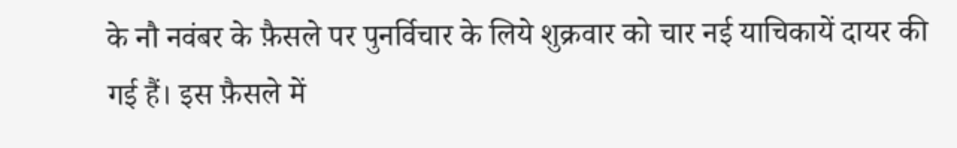के नौ नवंबर के फ़ैसले पर पुनर्विचार के लिये शुक्रवार को चार नई याचिकायें दायर की गई हैं। इस फ़ैसले में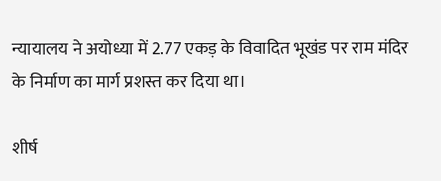न्यायालय ने अयोध्या में 2.77 एकड़ के विवादित भूखंड पर राम मंदिर के निर्माण का मार्ग प्रशस्त कर दिया था।

शीर्ष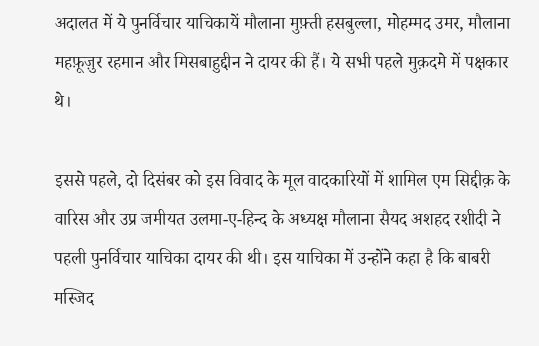अदालत में ये पुनर्विचार याचिकायें मौलाना मुफ़्ती हसबुल्ला, मोहम्मद उमर, मौलाना महफ़ूज़ुर रहमान और मिसबाहुद्दीन ने दायर की हैं। ये सभी पहले मुक़दमे में पक्षकार थे।

इससे पहले, दो दिसंबर को इस विवाद के मूल वादकारियों में शामिल एम सिद्दीक़ के वारिस और उप्र जमीयत उलमा-ए-हिन्द के अध्यक्ष मौलाना सैयद अशहद रशीदी ने पहली पुनर्विचार याचिका दायर की थी। इस याचिका में उन्होंने कहा है कि बाबरी मस्जिद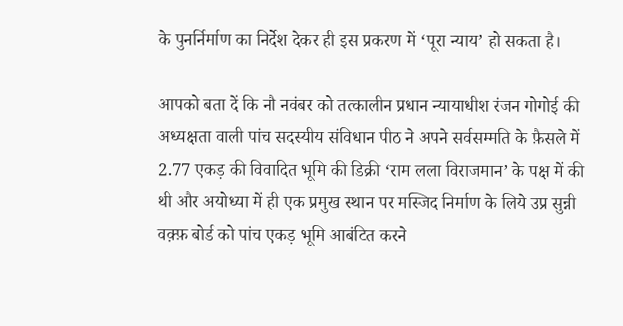के पुनर्निर्माण का निर्देश देकर ही इस प्रकरण में ‘पूरा न्याय’ हो सकता है।

आपको बता दें कि नौ नवंबर को तत्कालीन प्रधान न्यायाधीश रंजन गोगोई की अध्यक्षता वाली पांच सदस्यीय संविधान पीठ ने अपने सर्वसम्मति के फ़ैसले में 2.77 एकड़ की विवादित भूमि की डिक्री ‘राम लला विराजमान’ के पक्ष में की थी और अयोध्या में ही एक प्रमुख स्थान पर मस्जिद निर्माण के लिये उप्र सुन्नी वक़्फ़ बोर्ड को पांच एकड़ भूमि आबंटित करने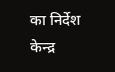का निर्देश केन्द्र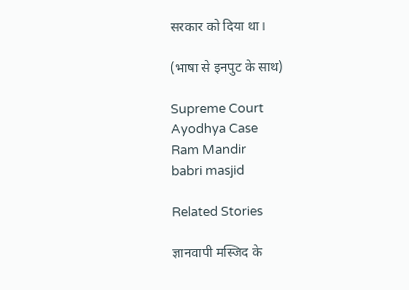सरकार को दिया था।

(भाषा से इनपुट के साथ)

Supreme Court
Ayodhya Case
Ram Mandir
babri masjid

Related Stories

ज्ञानवापी मस्जिद के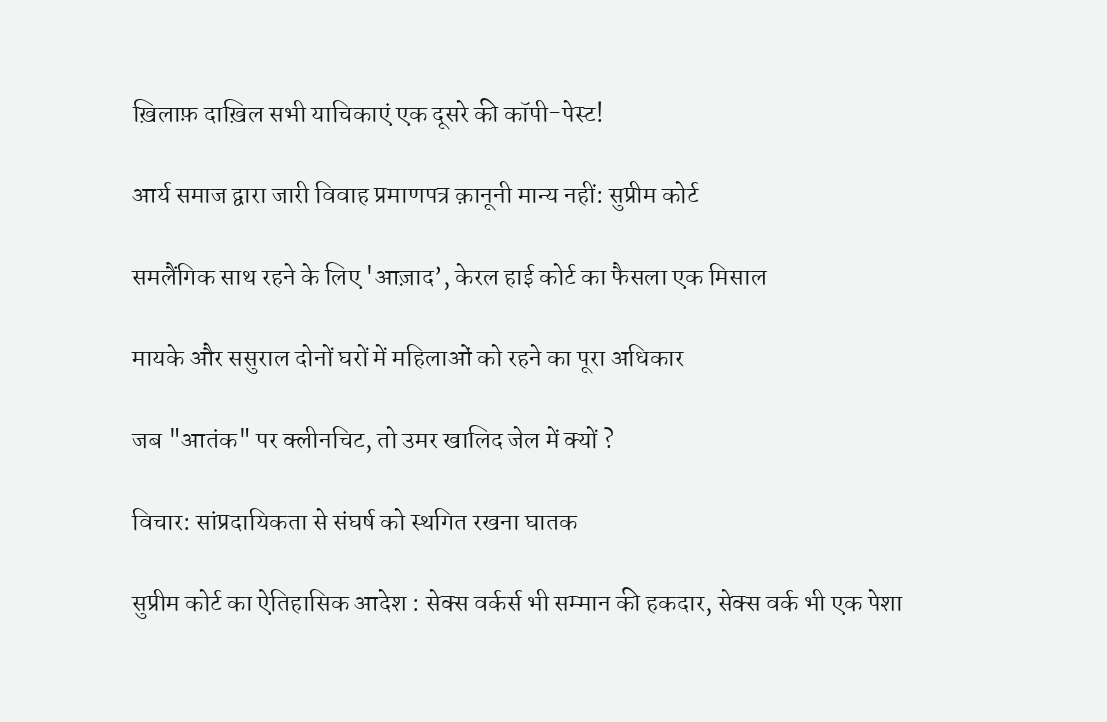ख़िलाफ़ दाख़िल सभी याचिकाएं एक दूसरे की कॉपी-पेस्ट!

आर्य समाज द्वारा जारी विवाह प्रमाणपत्र क़ानूनी मान्य नहीं: सुप्रीम कोर्ट

समलैंगिक साथ रहने के लिए 'आज़ाद’, केरल हाई कोर्ट का फैसला एक मिसाल

मायके और ससुराल दोनों घरों में महिलाओं को रहने का पूरा अधिकार

जब "आतंक" पर क्लीनचिट, तो उमर खालिद जेल में क्यों ?

विचार: सांप्रदायिकता से संघर्ष को स्थगित रखना घातक

सुप्रीम कोर्ट का ऐतिहासिक आदेश : सेक्स वर्कर्स भी सम्मान की हकदार, सेक्स वर्क भी एक पेशा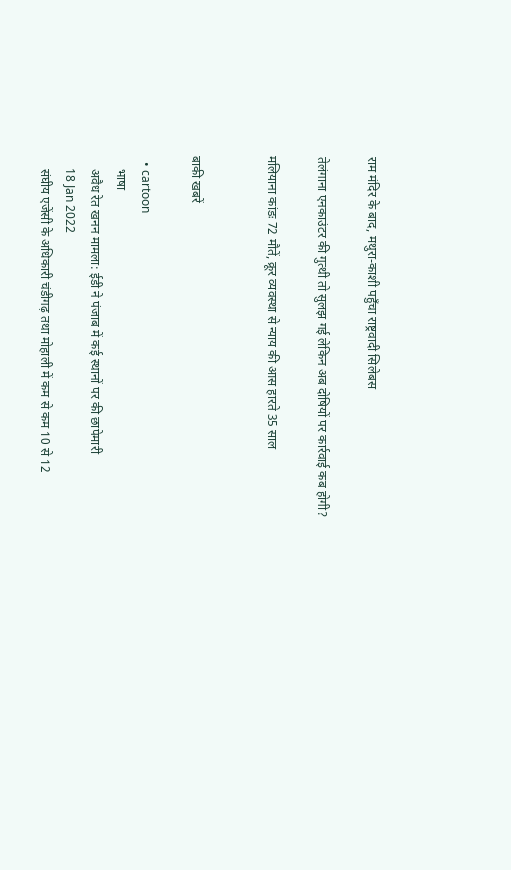राम मंदिर के बाद, मथुरा-काशी पहुँचा राष्ट्रवादी सिलेबस

तेलंगाना एनकाउंटर की गुत्थी तो सुलझ गई लेकिन अब दोषियों पर कार्रवाई कब होगी?

मलियाना कांडः 72 मौतें, क्रूर व्यवस्था से न्याय की आस हारते 35 साल


बाकी खबरें

  • cartoon
    भाषा
    अवैध रेत खनन मामला: ईडी ने पंजाब में कई स्थानों पर की छापेमारी
    18 Jan 2022
    संघीय एजेंसी के अधिकारी चंडीगढ़ तथा मोहाली में कम से कम 10 से 12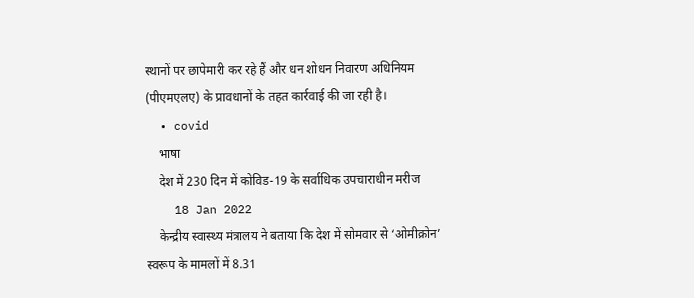स्थानों पर छापेमारी कर रहे हैं और धन शोधन निवारण अधिनियम (पीएमएलए) के प्रावधानों के तहत कार्रवाई की जा रही है।
  • covid
    भाषा
    देश में 230 दिन में कोविड-19 के सर्वाधिक उपचाराधीन मरीज
    18 Jan 2022
    केन्द्रीय स्वास्थ्य मंत्रालय ने बताया कि देश में सोमवार से ‘ओमीक्रोन’ स्वरूप के मामलों में 8.31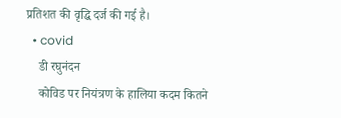प्रतिशत की वृद्धि दर्ज की गई है।
  • covid
    डी रघुनंदन
    कोविड पर नियंत्रण के हालिया कदम कितने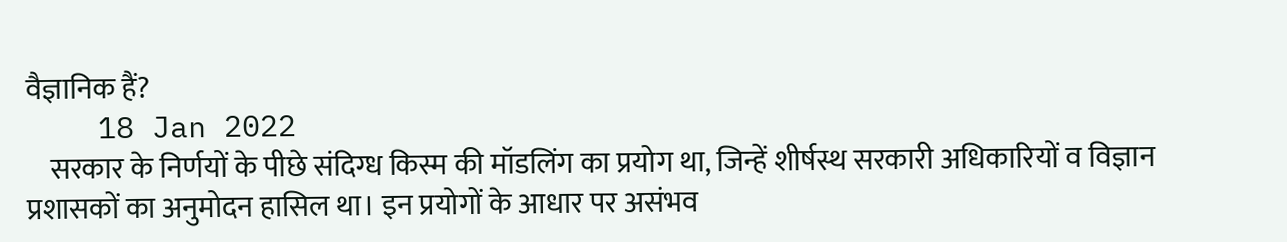वैज्ञानिक हैं?
    18 Jan 2022
    सरकार के निर्णयों के पीछे संदिग्ध किस्म की मॉडलिंग का प्रयोग था, जिन्हें शीर्षस्थ सरकारी अधिकारियों व विज्ञान प्रशासकों का अनुमोदन हासिल था। इन प्रयोगों के आधार पर असंभव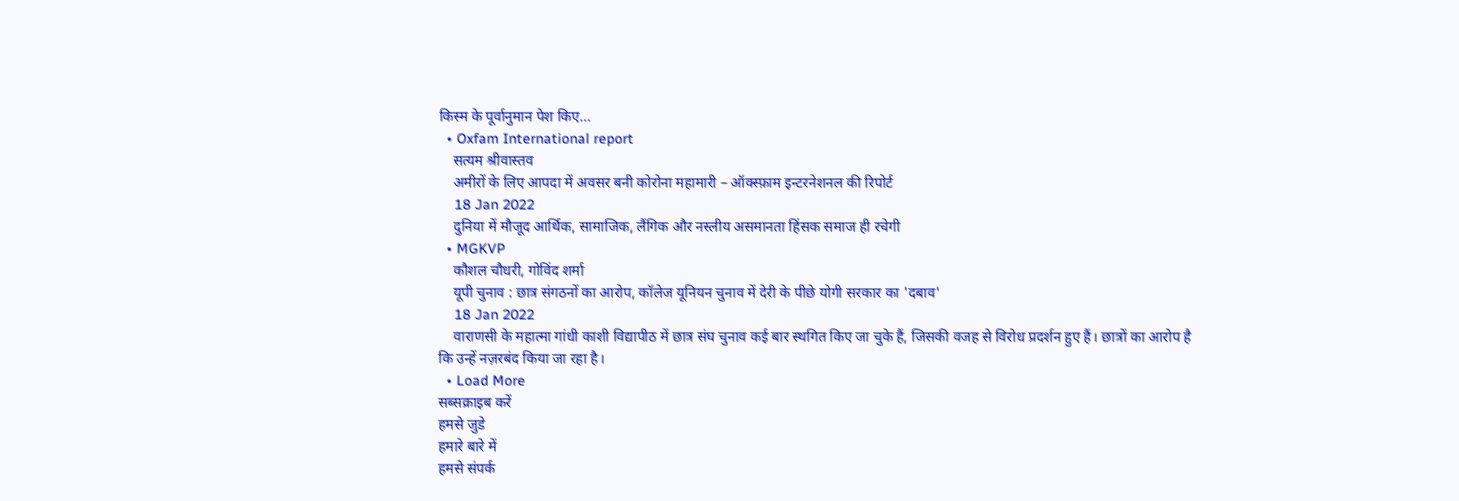किस्म के पूर्वानुमान पेश किए…
  • Oxfam International report
    सत्यम श्रीवास्तव
    अमीरों के लिए आपदा में अवसर बनी कोरोना महामारी – ऑक्स्फ़ाम इन्टरनेशनल की रिपोर्ट
    18 Jan 2022
    दुनिया में मौजूद आर्थिक, सामाजिक, लैंगिक और नस्लीय असमानता हिंसक समाज ही रचेगी
  • MGKVP
    कौशल चौधरी, गोविंद शर्मा
    यूपी चुनाव : छात्र संगठनों का आरोप, कॉलेज यूनियन चुनाव में देरी के पीछे योगी सरकार का 'दबाव'
    18 Jan 2022
    वाराणसी के महात्मा गांधी काशी विद्यापीठ में छात्र संघ चुनाव कई बार स्थगित किए जा चुके हैं, जिसकी वजह से विरोध प्रदर्शन हुए हैं। छात्रों का आरोप है कि उन्हें नज़रबंद किया जा रहा है।
  • Load More
सब्सक्राइब करें
हमसे जुडे
हमारे बारे में
हमसे संपर्क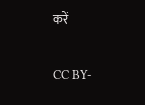करें

CC BY-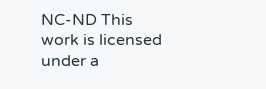NC-ND This work is licensed under a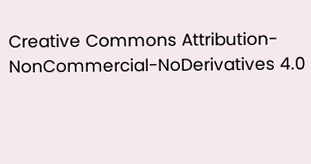Creative Commons Attribution-NonCommercial-NoDerivatives 4.0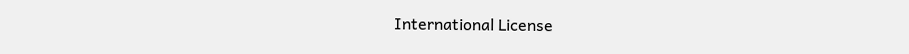International License